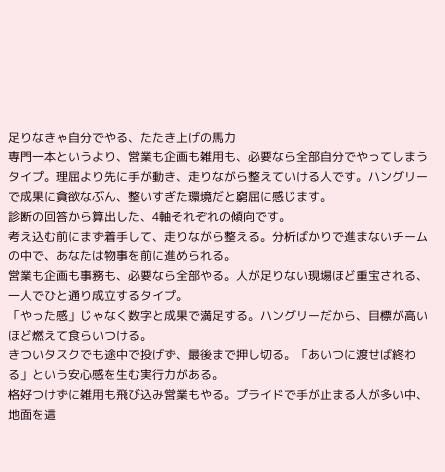足りなきゃ自分でやる、たたき上げの馬力
専門一本というより、営業も企画も雑用も、必要なら全部自分でやってしまうタイプ。理屈より先に手が動き、走りながら整えていける人です。ハングリーで成果に貪欲なぶん、整いすぎた環境だと窮屈に感じます。
診断の回答から算出した、4軸それぞれの傾向です。
考え込む前にまず着手して、走りながら整える。分析ばかりで進まないチームの中で、あなたは物事を前に進められる。
営業も企画も事務も、必要なら全部やる。人が足りない現場ほど重宝される、一人でひと通り成立するタイプ。
「やった感」じゃなく数字と成果で満足する。ハングリーだから、目標が高いほど燃えて食らいつける。
きついタスクでも途中で投げず、最後まで押し切る。「あいつに渡せば終わる」という安心感を生む実行力がある。
格好つけずに雑用も飛び込み営業もやる。プライドで手が止まる人が多い中、地面を這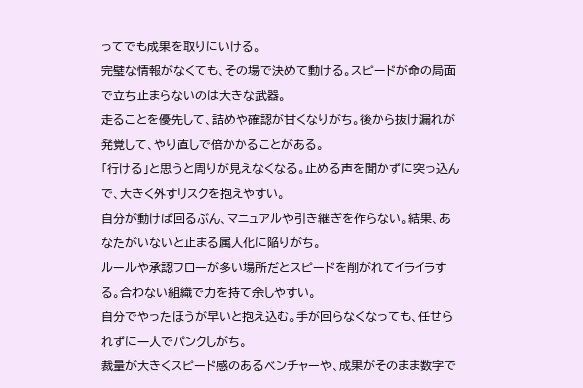ってでも成果を取りにいける。
完璧な情報がなくても、その場で決めて動ける。スピードが命の局面で立ち止まらないのは大きな武器。
走ることを優先して、詰めや確認が甘くなりがち。後から抜け漏れが発覚して、やり直しで倍かかることがある。
「行ける」と思うと周りが見えなくなる。止める声を聞かずに突っ込んで、大きく外すリスクを抱えやすい。
自分が動けば回るぶん、マニュアルや引き継ぎを作らない。結果、あなたがいないと止まる属人化に陥りがち。
ルールや承認フローが多い場所だとスピードを削がれてイライラする。合わない組織で力を持て余しやすい。
自分でやったほうが早いと抱え込む。手が回らなくなっても、任せられずに一人でパンクしがち。
裁量が大きくスピード感のあるベンチャーや、成果がそのまま数字で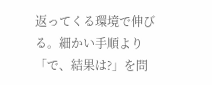返ってくる環境で伸びる。細かい手順より「で、結果は?」を問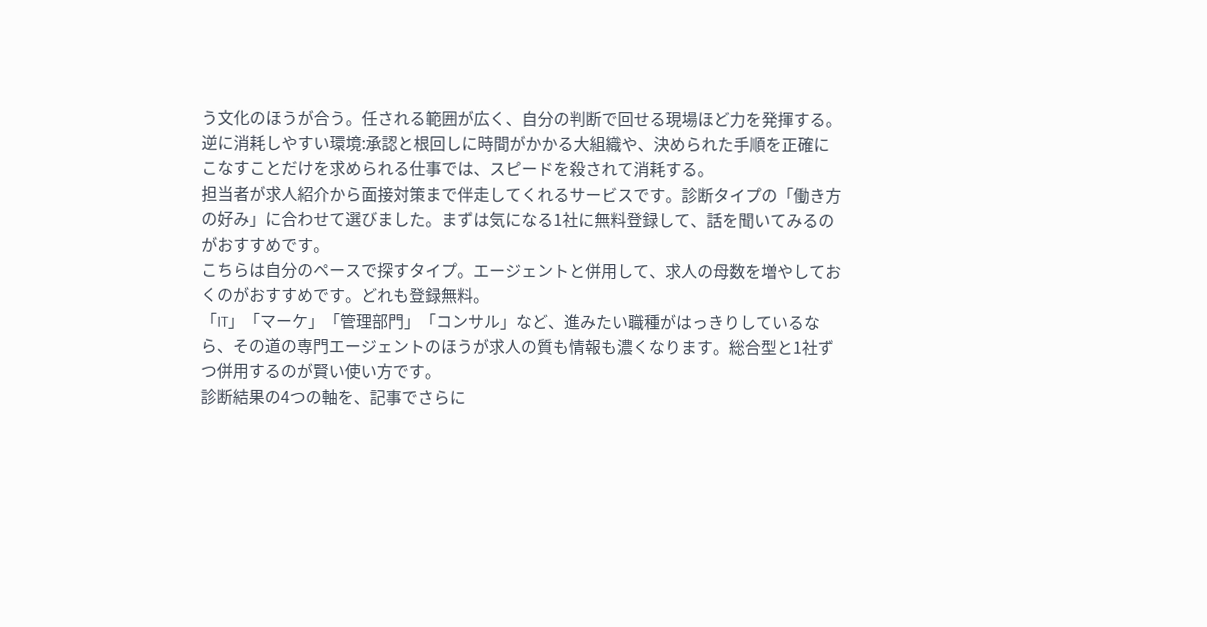う文化のほうが合う。任される範囲が広く、自分の判断で回せる現場ほど力を発揮する。
逆に消耗しやすい環境:承認と根回しに時間がかかる大組織や、決められた手順を正確にこなすことだけを求められる仕事では、スピードを殺されて消耗する。
担当者が求人紹介から面接対策まで伴走してくれるサービスです。診断タイプの「働き方の好み」に合わせて選びました。まずは気になる1社に無料登録して、話を聞いてみるのがおすすめです。
こちらは自分のペースで探すタイプ。エージェントと併用して、求人の母数を増やしておくのがおすすめです。どれも登録無料。
「IT」「マーケ」「管理部門」「コンサル」など、進みたい職種がはっきりしているなら、その道の専門エージェントのほうが求人の質も情報も濃くなります。総合型と1社ずつ併用するのが賢い使い方です。
診断結果の4つの軸を、記事でさらに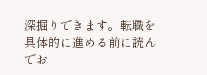深掘りできます。転職を具体的に進める前に読んでお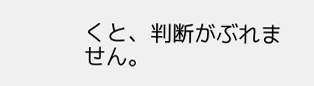くと、判断がぶれません。